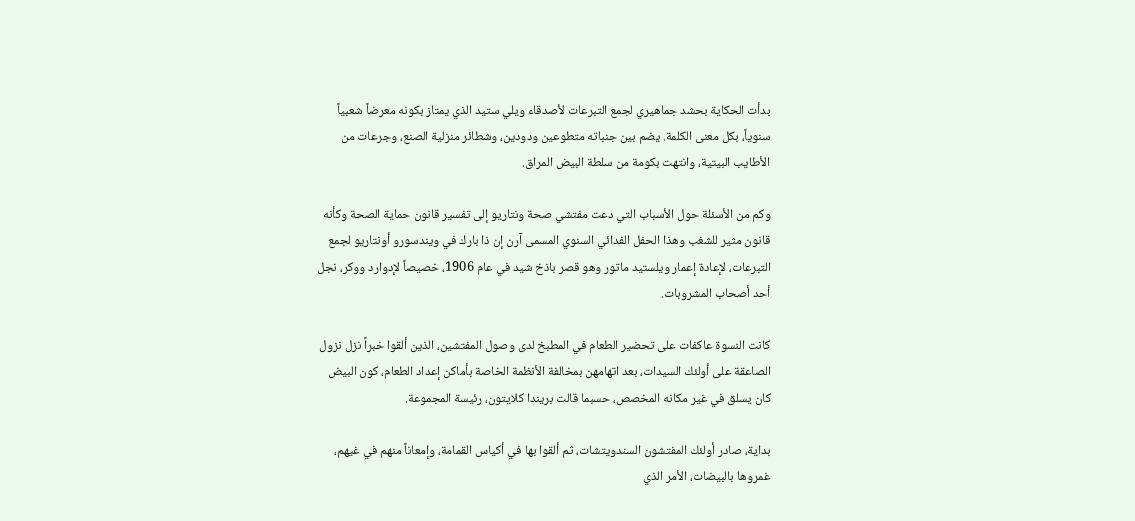بدأت الحكاية بحشد جماهيري لجمع التبرعات لأصدقاء ويلي ستيد الذي يمتاز بكونه معرضاً شعبياً سنوياً، بكل معنى الكلمة. يضم بين جنباته متطوعين ودودين، وشطائر منزلية الصنع، وجرعات من الأطايب البيتية، وانتهت بكومة من سلطة البيض المراق.

وكم من الأسئلة حول الأسباب التي دعت مفتشي صحة ونتاريو إلى تفسير قانون حماية الصحة وكأنه قانون مثير للشغب وهذا الحفل الفدائي السنوي المسمى آرن إن ذا بارك في ويندسورو أونتاريو لجمع التبرعات، لإعادة إعمار ويلستيد ماتور وهو قصر باذخ شيد في عام 1906، خصيصاً لإدوارد ووكر، نجل أحد أصحاب المشروبات.

كانت النسوة عاكفات على تحضير الطعام في المطبخ لدى وصول المفتشين، الذين ألقوا خبراً نزل نزول الصاعقة على أولئك السيدات، بعد اتهامهن بمخالفة الأنظمة الخاصة بأماكن إعداد الطعام، كون البيض كان يسلق في غير مكانه المخصص، حسبما قالت بريندا كلايتون، رئيسة المجموعة.

بداية، صادر أولئك المفتشون السندويتشات، ثم ألقوا بها في أكياس القمامة، وإمعاناً منهم في غيهم، غمروها بالبيضات، الأمر الذي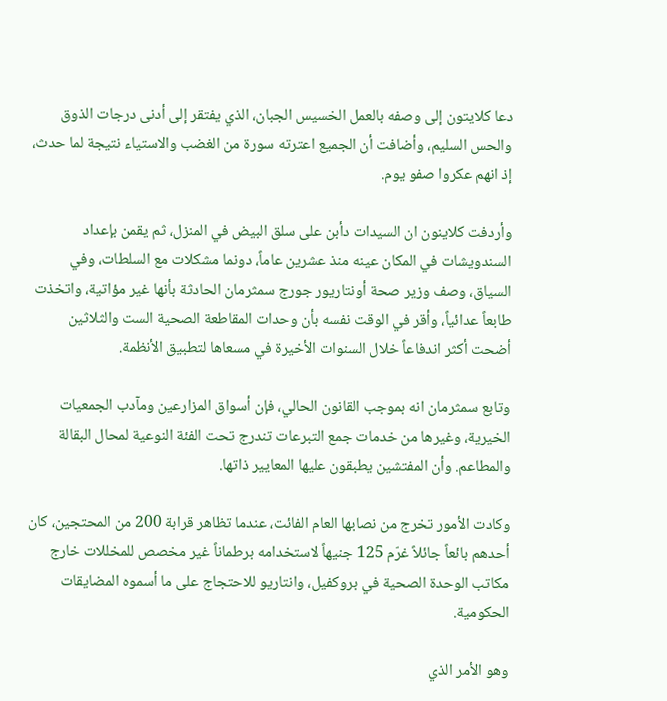دعا كلايتون إلى وصفه بالعمل الخسيس الجبان، الذي يفتقر إلى أدنى درجات الذوق والحس السليم، وأضافت أن الجميع اعترته سورة من الغضب والاستياء نتيجة لما حدث، إذ انهم عكروا صفو يوم.

وأردفت كلاينون ان السيدات دأبن على سلق البيض في المنزل، ثم يقمن بإعداد السندويشات في المكان عينه منذ عشرين عاماً، دونما مشكلات مع السلطات، وفي السياق، وصف وزير صحة أونتاريور جورج سمثرمان الحادثة بأنها غير مؤاتية، واتخذت طابعاً عدائياً، وأقر في الوقت نفسه بأن وحدات المقاطعة الصحية الست والثلاثين أضحت أكثر اندفاعاً خلال السنوات الأخيرة في مسعاها لتطبيق الأنظمة.

وتابع سمثرمان انه بموجب القانون الحالي، فإن أسواق المزارعين ومآدب الجمعيات الخيرية، وغيرها من خدمات جمع التبرعات تندرج تحت الفئة النوعية لمحال البقالة والمطاعم. وأن المفتشين يطبقون عليها المعايير ذاتها.

وكادت الأمور تخرج من نصابها العام الفائت، عندما تظاهر قرابة 200 من المحتجين، كان أحدهم بائعاً جائلاً غرّم 125 جنيهاً لاستخدامه برطماناً غير مخصص للمخللات خارج مكاتب الوحدة الصحية في بروكفيل، وانتاريو للاحتجاج على ما أسموه المضايقات الحكومية.

وهو الأمر الذي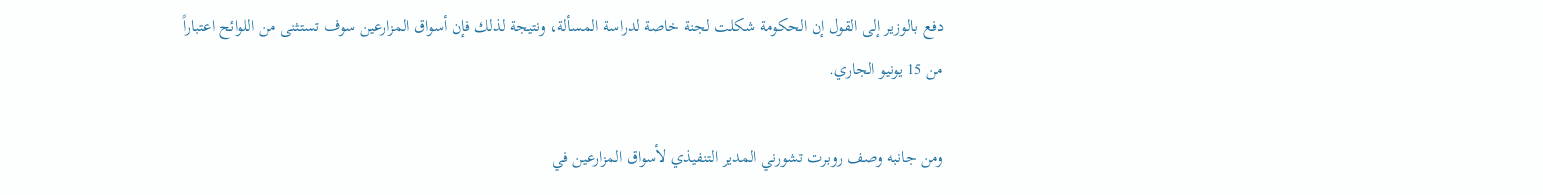دفع بالوزير إلى القول إن الحكومة شكلت لجنة خاصة لدراسة المسألة، ونتيجة لذلك فإن أسواق المزارعين سوف تستثنى من اللوائح اعتباراً من 15 يونيو الجاري.

ومن جانبه وصف روبرت تشورني المدير التنفيذي لأسواق المزارعين في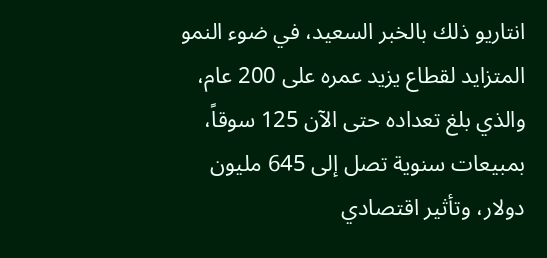انتاريو ذلك بالخبر السعيد، في ضوء النمو المتزايد لقطاع يزيد عمره على 200 عام، والذي بلغ تعداده حتى الآن 125 سوقاً، بمبيعات سنوية تصل إلى 645 مليون دولار، وتأثير اقتصادي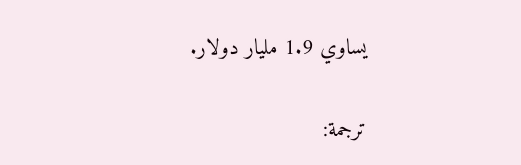يساوي 1.9 مليار دولار.

ترجمة: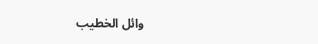وائل الخطيب